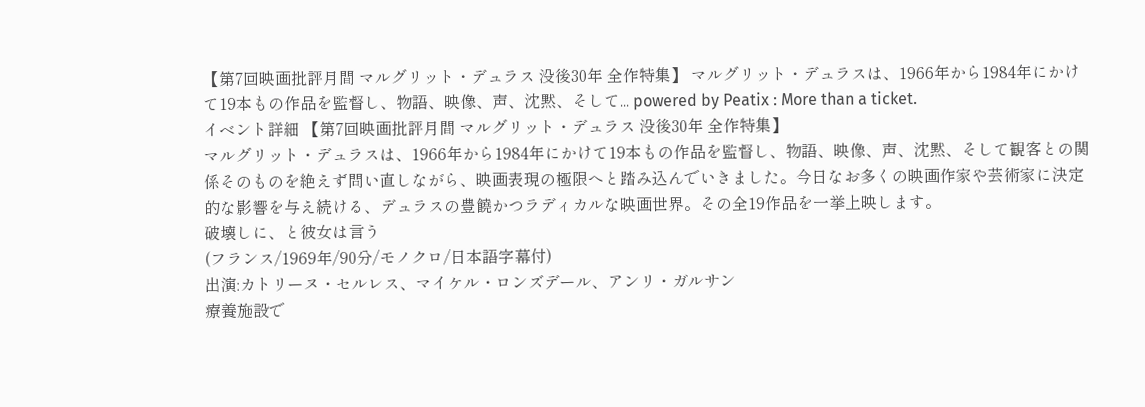【第7回映画批評月間 マルグリット・デュラス 没後30年 全作特集】 マルグリット・デュラスは、1966年から1984年にかけて19本もの作品を監督し、物語、映像、声、沈黙、そして... powered by Peatix : More than a ticket.
イベント詳細 【第7回映画批評月間 マルグリット・デュラス 没後30年 全作特集】
マルグリット・デュラスは、1966年から1984年にかけて19本もの作品を監督し、物語、映像、声、沈黙、そして観客との関係そのものを絶えず問い直しながら、映画表現の極限へと踏み込んでいきました。今日なお多くの映画作家や芸術家に決定的な影響を与え続ける、デュラスの豊饒かつラディカルな映画世界。その全19作品を一挙上映します。
破壊しに、と彼女は言う
(フランス/1969年/90分/モノクロ/日本語字幕付)
出演:カトリーヌ・セルレス、マイケル・ロンズデール、アンリ・ガルサン
療養施設で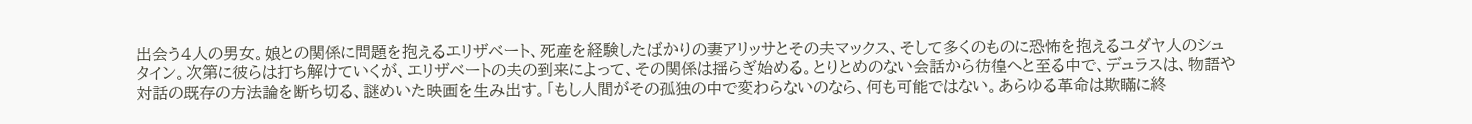出会う4人の男女。娘との関係に問題を抱えるエリザベート、死産を経験したばかりの妻アリッサとその夫マックス、そして多くのものに恐怖を抱えるユダヤ人のシュタイン。次第に彼らは打ち解けていくが、エリザベートの夫の到来によって、その関係は揺らぎ始める。とりとめのない会話から彷徨へと至る中で、デュラスは、物語や対話の既存の方法論を断ち切る、謎めいた映画を生み出す。「もし人間がその孤独の中で変わらないのなら、何も可能ではない。あらゆる革命は欺瞞に終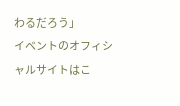わるだろう」
イベントのオフィシャルサイトはこ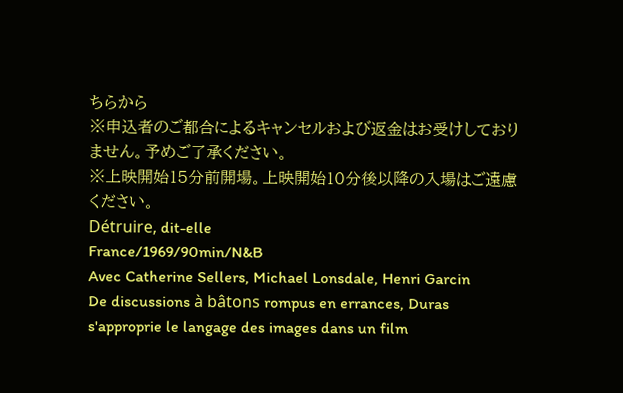ちらから
※申込者のご都合によるキャンセルおよび返金はお受けしておりません。予めご了承ください。
※上映開始15分前開場。上映開始10分後以降の入場はご遠慮ください。
Détruire, dit-elle
France/1969/90min/N&B
Avec Catherine Sellers, Michael Lonsdale, Henri Garcin
De discussions à bâtons rompus en errances, Duras s'approprie le langage des images dans un film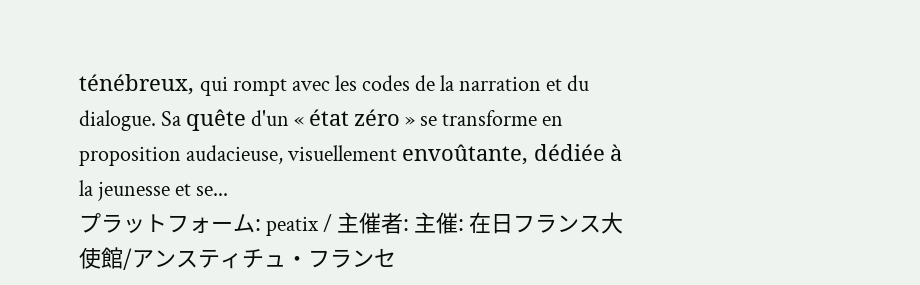ténébreux, qui rompt avec les codes de la narration et du dialogue. Sa quête d'un « état zéro » se transforme en proposition audacieuse, visuellement envoûtante, dédiée à la jeunesse et se...
プラットフォーム: peatix / 主催者: 主催: 在日フランス大使館/アンスティチュ・フランセ